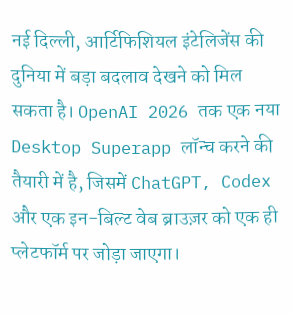नई दिल्ली, आर्टिफिशियल इंटेलिजेंस की दुनिया में बड़ा बदलाव देखने को मिल सकता है। OpenAI 2026 तक एक नया Desktop Superapp लॉन्च करने की तैयारी में है, जिसमें ChatGPT, Codex और एक इन-बिल्ट वेब ब्राउज़र को एक ही प्लेटफॉर्म पर जोड़ा जाएगा।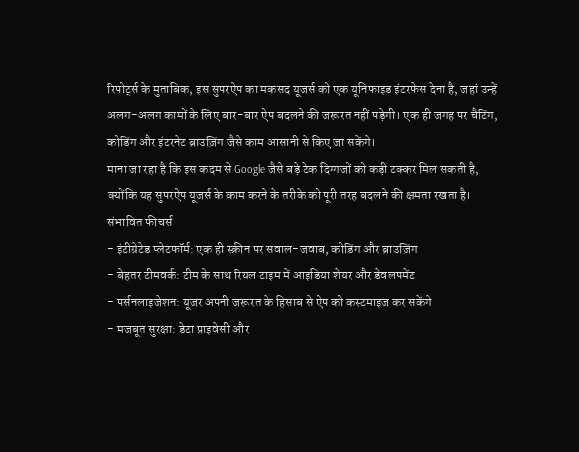रिपोर्ट्स के मुताबिक, इस सुपरऐप का मकसद यूजर्स को एक यूनिफाइड इंटरफेस देना है, जहां उन्हें अलग-अलग कामों के लिए बार-बार ऐप बदलने की जरूरत नहीं पड़ेगी। एक ही जगह पर चैटिंग, कोडिंग और इंटरनेट ब्राउज़िंग जैसे काम आसानी से किए जा सकेंगे।
माना जा रहा है कि इस कदम से Google जैसे बड़े टेक दिग्गजों को कड़ी टक्कर मिल सकती है, क्योंकि यह सुपरऐप यूजर्स के काम करने के तरीके को पूरी तरह बदलने की क्षमता रखता है।
संभावित फीचर्स
- इंटीग्रेटेड प्लेटफॉर्म: एक ही स्क्रीन पर सवाल-जवाब, कोडिंग और ब्राउज़िंग
- बेहतर टीमवर्क: टीम के साथ रियल टाइम में आइडिया शेयर और डेवलपमेंट
- पर्सनलाइजेशन: यूजर अपनी जरूरत के हिसाब से ऐप को कस्टमाइज कर सकेंगे
- मजबूत सुरक्षा: डेटा प्राइवेसी और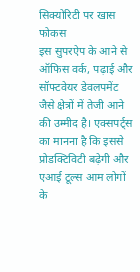सिक्योरिटी पर खास फोकस
इस सुपरऐप के आने से ऑफिस वर्क, पढ़ाई और सॉफ्टवेयर डेवलपमेंट जैसे क्षेत्रों में तेजी आने की उम्मीद है। एक्सपर्ट्स का मानना है कि इससे प्रोडक्टिविटी बढ़ेगी और एआई टूल्स आम लोगों के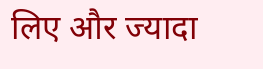लिए और ज्यादा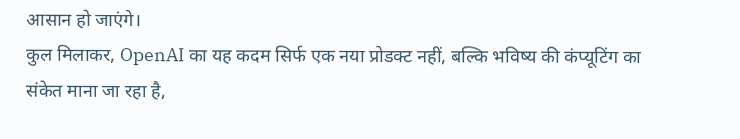आसान हो जाएंगे।
कुल मिलाकर, OpenAI का यह कदम सिर्फ एक नया प्रोडक्ट नहीं, बल्कि भविष्य की कंप्यूटिंग का संकेत माना जा रहा है,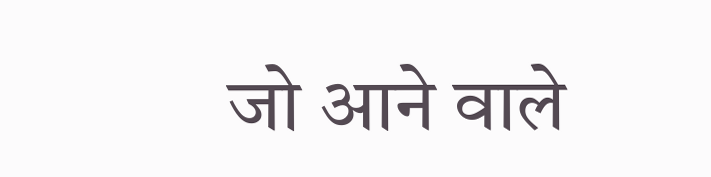जो आने वाले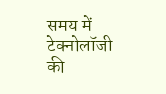समय में टेक्नोलॉजी की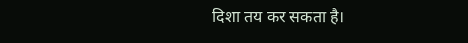दिशा तय कर सकता है।